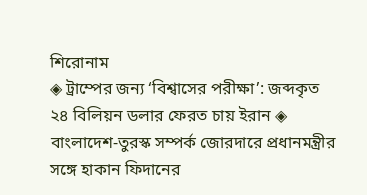শিরোনাম
◈ ট্রাম্পের জন্য ‘বিশ্বাসের পরীক্ষা’: জব্দকৃত ২৪ বিলিয়ন ডলার ফেরত চায় ইরান ◈ বাংলাদেশ-তুরস্ক সম্পর্ক জোরদারে প্রধানমন্ত্রীর সঙ্গে হাকান ফিদানের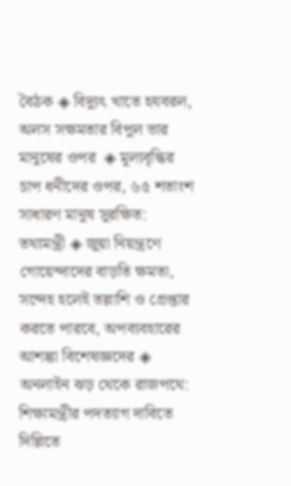বৈঠক ◈ বিদ্যুৎ খাতে হযবরল, অলস সক্ষমতার বিপুল ভার মানুষের ওপর  ◈ মূল্যবৃদ্ধির চাপ ধনীদের ওপর, ৬৫ শতাংশ সাধারণ মানুষ সুরক্ষিত: তথ্যমন্ত্রী ◈ জুয়া নিয়ন্ত্রণে গোয়েন্দাদের বাড়তি ক্ষমতা, সন্দেহ হলেই তল্লাশি ও গ্রেপ্তার করতে পারবে, অপব্যবহারের আশঙ্কা বিশেষজ্ঞদের ◈ অনলাইন ঝড় থেকে রাজপথে: শিক্ষামন্ত্রীর পদত্যাগ দাবিতে দিল্লিতে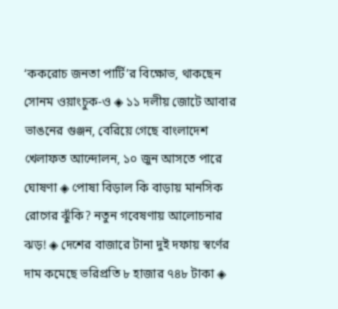‘ককরোচ জনতা পার্টি’র বিক্ষোভ, থাকছেন সোনম ওয়াংচুক-ও ◈ ১১ দলীয় জোটে আবার ভাঙনের গুঞ্জন, বেরিয়ে গেছে বাংলাদেশ খেলাফত আন্দোলন, ১০ জুন আসতে পারে ঘোষণা ◈ পোষা বিড়াল কি বাড়ায় মানসিক রোগের ঝুঁকি? নতুন গবেষণায় আলোচনার ঝড়! ◈ দেশের বাজারে টানা দুই দফায় স্বর্ণের দাম কমেছে ভরিপ্রতি ৮ হাজার ৭৪৮ টাকা ◈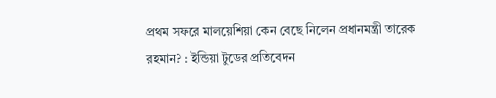প্রথম সফরে মালয়েশিয়া কেন বেছে নিলেন প্রধানমন্ত্রী তারেক রহমান? : ইন্ডিয়া টুডের প্রতিবেদন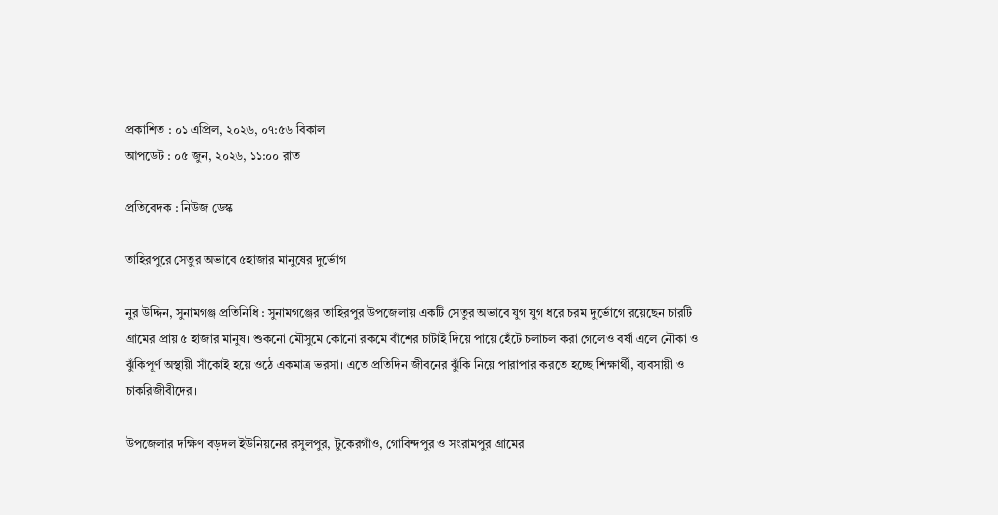প্রকাশিত : ০১ এপ্রিল, ২০২৬, ০৭:৫৬ বিকাল
আপডেট : ০৫ জুন, ২০২৬, ১১:০০ রাত

প্রতিবেদক : নিউজ ডেস্ক

তাহিরপুরে সেতুর অভাবে ৫হাজার মানুষের দুর্ভোগ

নুর উদ্দিন, সুনামগঞ্জ প্রতিনিধি : সুনামগঞ্জের তাহিরপুর উপজেলায় একটি সেতুর অভাবে যুগ যুগ ধরে চরম দুর্ভোগে রয়েছেন চারটি গ্রামের প্রায় ৫ হাজার মানুষ। শুকনো মৌসুমে কোনো রকমে বাঁশের চাটাই দিয়ে পায়ে হেঁটে চলাচল করা গেলেও বর্ষা এলে নৌকা ও ঝুঁকিপূর্ণ অস্থায়ী সাঁকোই হয়ে ওঠে একমাত্র ভরসা। এতে প্রতিদিন জীবনের ঝুঁকি নিয়ে পারাপার করতে হচ্ছে শিক্ষার্থী, ব্যবসায়ী ও চাকরিজীবীদের।

উপজেলার দক্ষিণ বড়দল ইউনিয়নের রসুলপুর, টুকেরগাঁও, গোবিন্দপুর ও সংরামপুর গ্রামের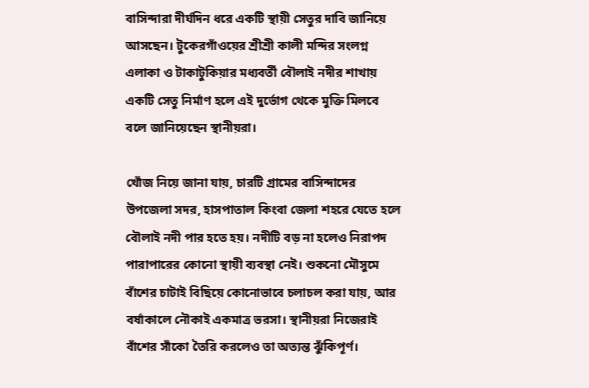বাসিন্দারা দীর্ঘদিন ধরে একটি স্থায়ী সেতুর দাবি জানিয়ে আসছেন। টুকেরগাঁওয়ের শ্রীশ্রী কালী মন্দির সংলগ্ন এলাকা ও টাকাটুকিয়ার মধ্যবর্তী বৌলাই নদীর শাখায় একটি সেতু নির্মাণ হলে এই দুর্ভোগ থেকে মুক্তি মিলবে বলে জানিয়েছেন স্থানীয়রা।

খোঁজ নিয়ে জানা যায়, চারটি গ্রামের বাসিন্দাদের উপজেলা সদর, হাসপাতাল কিংবা জেলা শহরে যেতে হলে বৌলাই নদী পার হতে হয়। নদীটি বড় না হলেও নিরাপদ পারাপারের কোনো স্থায়ী ব্যবস্থা নেই। শুকনো মৌসুমে বাঁশের চাটাই বিছিয়ে কোনোভাবে চলাচল করা যায়, আর বর্ষাকালে নৌকাই একমাত্র ভরসা। স্থানীয়রা নিজেরাই বাঁশের সাঁকো তৈরি করলেও তা অত্যন্ত ঝুঁকিপূর্ণ।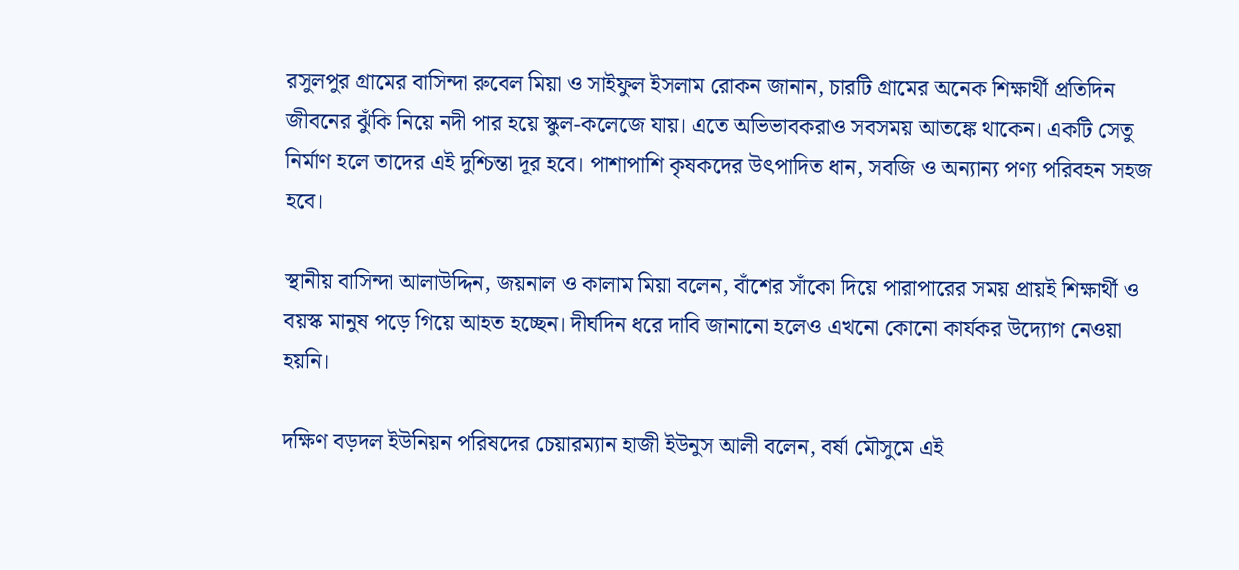রসুলপুর গ্রামের বাসিন্দা রুবেল মিয়া ও সাইফুল ইসলাম রোকন জানান, চারটি গ্রামের অনেক শিক্ষার্থী প্রতিদিন জীবনের ঝুঁকি নিয়ে নদী পার হয়ে স্কুল-কলেজে যায়। এতে অভিভাবকরাও সবসময় আতঙ্কে থাকেন। একটি সেতু নির্মাণ হলে তাদের এই দুশ্চিন্তা দূর হবে। পাশাপাশি কৃষকদের উৎপাদিত ধান, সবজি ও অন্যান্য পণ্য পরিবহন সহজ হবে।

স্থানীয় বাসিন্দা আলাউদ্দিন, জয়নাল ও কালাম মিয়া বলেন, বাঁশের সাঁকো দিয়ে পারাপারের সময় প্রায়ই শিক্ষার্থী ও বয়স্ক মানুষ পড়ে গিয়ে আহত হচ্ছেন। দীর্ঘদিন ধরে দাবি জানানো হলেও এখনো কোনো কার্যকর উদ্যোগ নেওয়া হয়নি।

দক্ষিণ বড়দল ইউনিয়ন পরিষদের চেয়ারম্যান হাজী ইউনুস আলী বলেন, বর্ষা মৌসুমে এই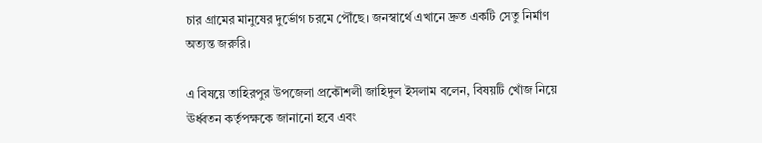চার গ্রামের মানুষের দুর্ভোগ চরমে পৌঁছে। জনস্বার্থে এখানে দ্রুত একটি সেতু নির্মাণ অত্যন্ত জরুরি।

এ বিষয়ে তাহিরপুর উপজেলা প্রকৌশলী জাহিদুল ইসলাম বলেন, বিষয়টি খোঁজ নিয়ে ঊর্ধ্বতন কর্তৃপক্ষকে জানানো হবে এবং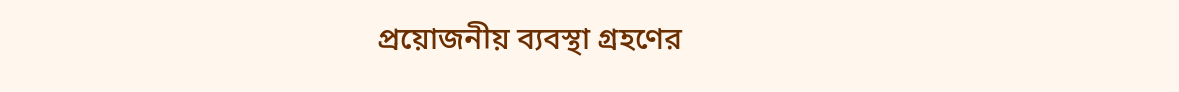প্রয়োজনীয় ব্যবস্থা গ্রহণের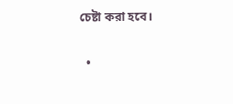চেষ্টা করা হবে।

  •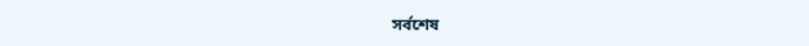সর্বশেষ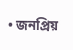• জনপ্রিয়